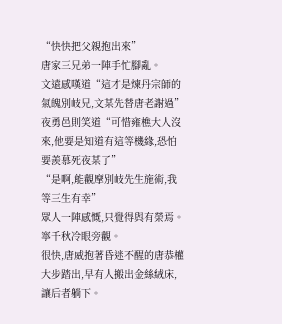“快快把父親抱出來”
唐家三兄弟一陣手忙腳亂。
文遠感嘆道“這才是煉丹宗師的氣魄別岐兄,文某先替唐老謝過”
夜勇邑則笑道“可惜雍樵大人沒來,他要是知道有這等機緣,恐怕要羨慕死夜某了”
“是啊,能觀摩別岐先生施術,我等三生有幸”
眾人一陣感慨,只覺得與有榮焉。
寧千秋冷眼旁觀。
很快,唐威抱著昏迷不醒的唐恭權大步踏出,早有人搬出金絲絨床,讓后者躺下。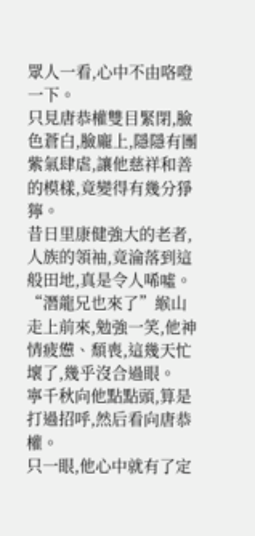眾人一看,心中不由咯噔一下。
只見唐恭權雙目緊閉,臉色蒼白,臉龐上,隱隱有團紫氣肆虐,讓他慈祥和善的模樣,竟變得有幾分猙獰。
昔日里康健強大的老者,人族的領袖,竟淪落到這般田地,真是令人唏噓。
“潛龍兄也來了”緱山走上前來,勉強一笑,他神情疲憊、頹喪,這幾天忙壞了,幾乎沒合過眼。
寧千秋向他點點頭,算是打過招呼,然后看向唐恭權。
只一眼,他心中就有了定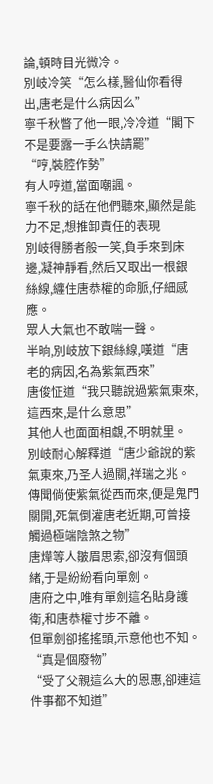論,頓時目光微冷。
別岐冷笑“怎么樣,醫仙你看得出,唐老是什么病因么”
寧千秋瞥了他一眼,冷冷道“閣下不是要露一手么快請罷”
“哼,裝腔作勢”
有人哼道,當面嘲諷。
寧千秋的話在他們聽來,顯然是能力不足,想推卸責任的表現
別岐得勝者般一笑,負手來到床邊,凝神靜看,然后又取出一根銀絲線,纏住唐恭權的命脈,仔細感應。
眾人大氣也不敢喘一聲。
半晌,別岐放下銀絲線,嘆道“唐老的病因,名為紫氣西來”
唐俊怔道“我只聽說過紫氣東來,這西來,是什么意思”
其他人也面面相覷,不明就里。
別岐耐心解釋道“唐少爺說的紫氣東來,乃圣人過關,祥瑞之兆。傳聞倘使紫氣從西而來,便是鬼門關開,死氣倒灌唐老近期,可曾接觸過極端陰煞之物”
唐燁等人皺眉思索,卻沒有個頭緒,于是紛紛看向單劍。
唐府之中,唯有單劍這名貼身護衛,和唐恭權寸步不離。
但單劍卻搖搖頭,示意他也不知。
“真是個廢物”
“受了父親這么大的恩惠,卻連這件事都不知道”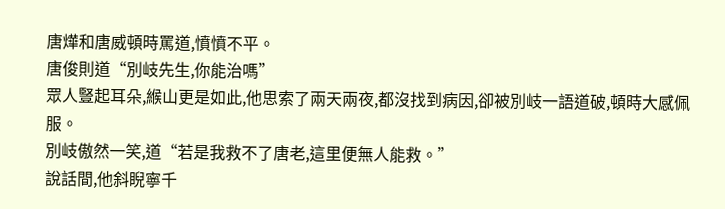唐燁和唐威頓時罵道,憤憤不平。
唐俊則道“別岐先生,你能治嗎”
眾人豎起耳朵,緱山更是如此,他思索了兩天兩夜,都沒找到病因,卻被別岐一語道破,頓時大感佩服。
別岐傲然一笑,道“若是我救不了唐老,這里便無人能救。”
說話間,他斜睨寧千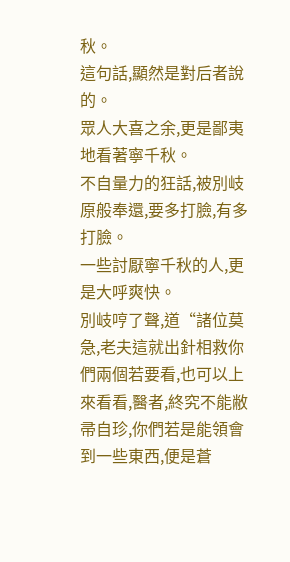秋。
這句話,顯然是對后者說的。
眾人大喜之余,更是鄙夷地看著寧千秋。
不自量力的狂話,被別岐原般奉還,要多打臉,有多打臉。
一些討厭寧千秋的人,更是大呼爽快。
別岐哼了聲,道“諸位莫急,老夫這就出針相救你們兩個若要看,也可以上來看看,醫者,終究不能敝帚自珍,你們若是能領會到一些東西,便是蒼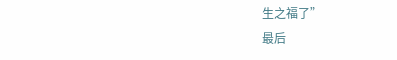生之福了”
最后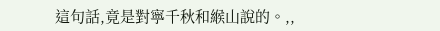這句話,竟是對寧千秋和緱山說的。,,